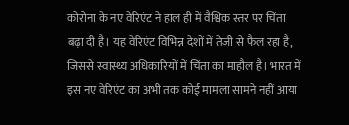कोरोना के नए वेरिएंट ने हाल ही में वैश्विक स्तर पर चिंता बढ़ा दी है। यह वेरिएंट विभिन्न देशों में तेजी से फैल रहा है, जिससे स्वास्थ्य अधिकारियों में चिंता का माहौल है। भारत में इस नए वेरिएंट का अभी तक कोई मामला सामने नहीं आया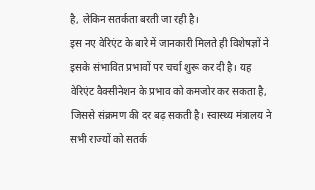है, लेकिन सतर्कता बरती जा रही है।
इस नए वेरिएंट के बारे में जानकारी मिलते ही विशेषज्ञों ने इसके संभावित प्रभावों पर चर्चा शुरू कर दी है। यह वेरिएंट वैक्सीनेशन के प्रभाव को कमजोर कर सकता है, जिससे संक्रमण की दर बढ़ सकती है। स्वास्थ्य मंत्रालय ने सभी राज्यों को सतर्क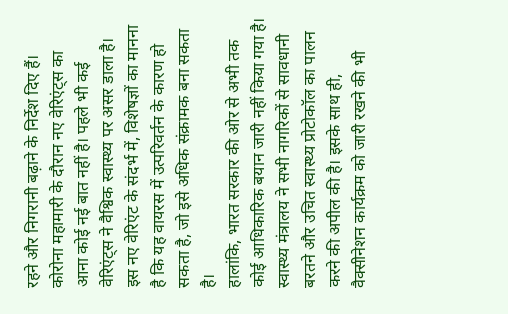रहने और निगरानी बढ़ाने के निर्देश दिए हैं।
कोरोना महामारी के दौरान नए वेरिएंट्स का आना कोई नई बात नहीं है। पहले भी कई वेरिएंट्स ने वैश्विक स्वास्थ्य पर असर डाला है। इस नए वेरिएंट के संदर्भ में, विशेषज्ञों का मानना है कि यह वायरस में उत्परिवर्तन के कारण हो सकता है, जो इसे अधिक संक्रामक बना सकता है।
हालांकि, भारत सरकार की ओर से अभी तक कोई आधिकारिक बयान जारी नहीं किया गया है। स्वास्थ्य मंत्रालय ने सभी नागरिकों से सावधानी बरतने और उचित स्वास्थ्य प्रोटोकॉल का पालन करने की अपील की है। इसके साथ ही, वैक्सीनेशन कार्यक्रम को जारी रखने की भी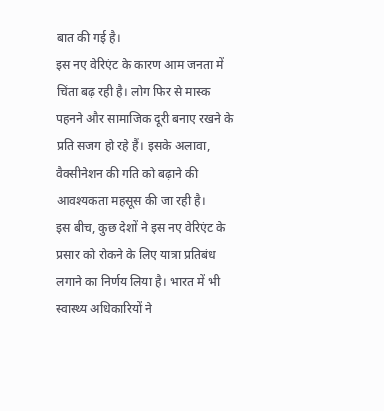बात की गई है।
इस नए वेरिएंट के कारण आम जनता में चिंता बढ़ रही है। लोग फिर से मास्क पहनने और सामाजिक दूरी बनाए रखने के प्रति सजग हो रहे हैं। इसके अलावा, वैक्सीनेशन की गति को बढ़ाने की आवश्यकता महसूस की जा रही है।
इस बीच, कुछ देशों ने इस नए वेरिएंट के प्रसार को रोकने के लिए यात्रा प्रतिबंध लगाने का निर्णय लिया है। भारत में भी स्वास्थ्य अधिकारियों ने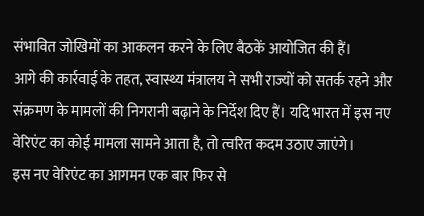संभावित जोखिमों का आकलन करने के लिए बैठकें आयोजित की हैं।
आगे की कार्रवाई के तहत, स्वास्थ्य मंत्रालय ने सभी राज्यों को सतर्क रहने और संक्रमण के मामलों की निगरानी बढ़ाने के निर्देश दिए हैं। यदि भारत में इस नए वेरिएंट का कोई मामला सामने आता है, तो त्वरित कदम उठाए जाएंगे।
इस नए वेरिएंट का आगमन एक बार फिर से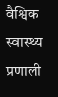वैश्विक स्वास्थ्य प्रणाली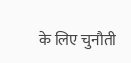के लिए चुनौती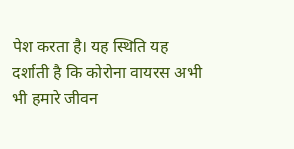पेश करता है। यह स्थिति यह दर्शाती है कि कोरोना वायरस अभी भी हमारे जीवन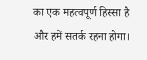का एक महत्वपूर्ण हिस्सा है और हमें सतर्क रहना होगा।